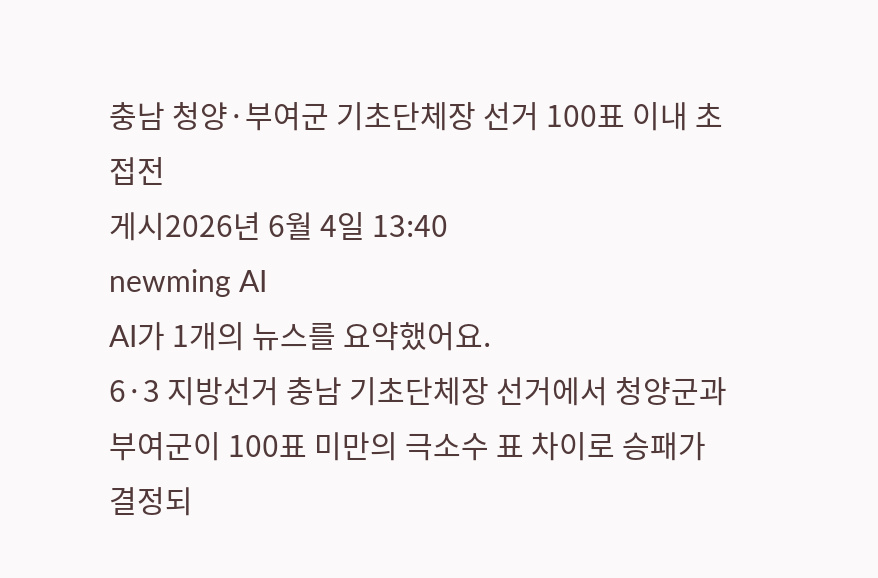충남 청양·부여군 기초단체장 선거 100표 이내 초접전
게시2026년 6월 4일 13:40
newming AI
AI가 1개의 뉴스를 요약했어요.
6·3 지방선거 충남 기초단체장 선거에서 청양군과 부여군이 100표 미만의 극소수 표 차이로 승패가 결정되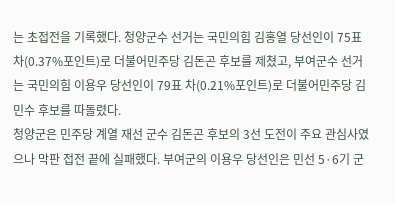는 초접전을 기록했다. 청양군수 선거는 국민의힘 김홍열 당선인이 75표 차(0.37%포인트)로 더불어민주당 김돈곤 후보를 제쳤고, 부여군수 선거는 국민의힘 이용우 당선인이 79표 차(0.21%포인트)로 더불어민주당 김민수 후보를 따돌렸다.
청양군은 민주당 계열 재선 군수 김돈곤 후보의 3선 도전이 주요 관심사였으나 막판 접전 끝에 실패했다. 부여군의 이용우 당선인은 민선 5·6기 군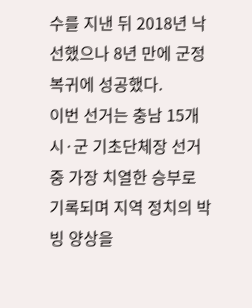수를 지낸 뒤 2018년 낙선했으나 8년 만에 군정 복귀에 성공했다.
이번 선거는 충남 15개 시·군 기초단체장 선거 중 가장 치열한 승부로 기록되며 지역 정치의 박빙 양상을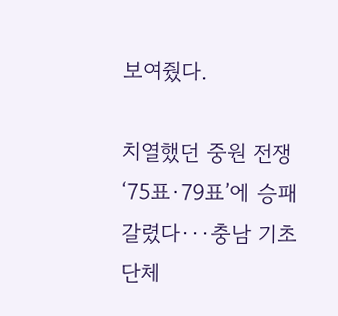보여줬다.

치열했던 중원 전쟁 ‘75표·79표’에 승패 갈렸다···충남 기초단체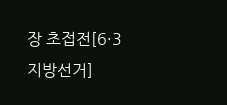장 초접전[6·3 지방선거]